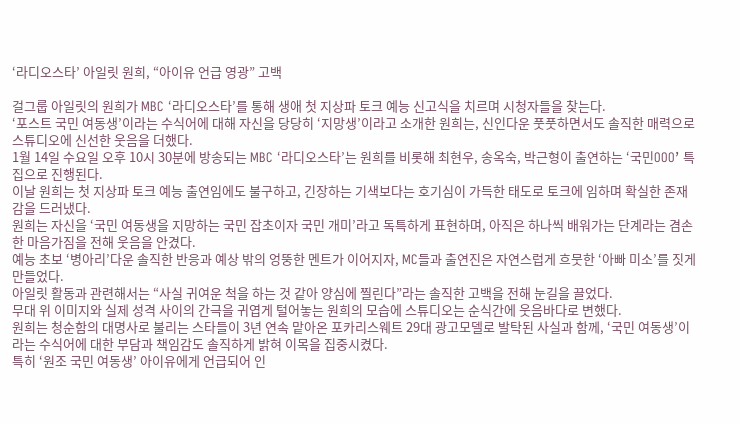‘라디오스타’ 아일릿 원희, “아이유 언급 영광” 고백

걸그룹 아일릿의 원희가 MBC ‘라디오스타’를 통해 생애 첫 지상파 토크 예능 신고식을 치르며 시청자들을 찾는다.
‘포스트 국민 여동생’이라는 수식어에 대해 자신을 당당히 ‘지망생’이라고 소개한 원희는, 신인다운 풋풋하면서도 솔직한 매력으로 스튜디오에 신선한 웃음을 더했다.
1월 14일 수요일 오후 10시 30분에 방송되는 MBC ‘라디오스타’는 원희를 비롯해 최현우, 송옥숙, 박근형이 출연하는 ‘국민OOO’ 특집으로 진행된다.
이날 원희는 첫 지상파 토크 예능 출연임에도 불구하고, 긴장하는 기색보다는 호기심이 가득한 태도로 토크에 임하며 확실한 존재감을 드러냈다.
원희는 자신을 ‘국민 여동생을 지망하는 국민 잡초이자 국민 개미’라고 독특하게 표현하며, 아직은 하나씩 배워가는 단계라는 겸손한 마음가짐을 전해 웃음을 안겼다.
예능 초보 ‘병아리’다운 솔직한 반응과 예상 밖의 엉뚱한 멘트가 이어지자, MC들과 출연진은 자연스럽게 흐뭇한 ‘아빠 미소’를 짓게 만들었다.
아일릿 활동과 관련해서는 “사실 귀여운 척을 하는 것 같아 양심에 찔린다”라는 솔직한 고백을 전해 눈길을 끌었다.
무대 위 이미지와 실제 성격 사이의 간극을 귀엽게 털어놓는 원희의 모습에 스튜디오는 순식간에 웃음바다로 변했다.
원희는 청순함의 대명사로 불리는 스타들이 3년 연속 맡아온 포카리스웨트 29대 광고모델로 발탁된 사실과 함께, ‘국민 여동생’이라는 수식어에 대한 부담과 책임감도 솔직하게 밝혀 이목을 집중시켰다.
특히 ‘원조 국민 여동생’ 아이유에게 언급되어 인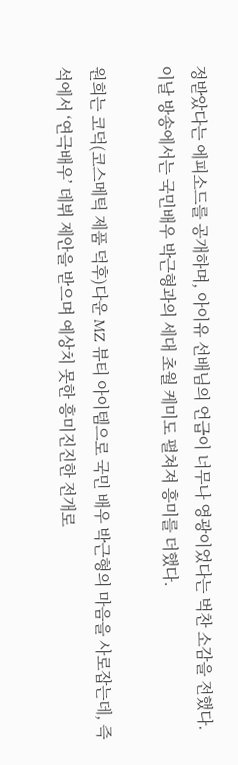정받았다는 에피소드를 공개하며, 아이유 선배님의 언급이 너무나 영광이었다는 벅찬 소감을 전했다.
이날 방송에서는 국민배우 박근형과의 세대 초월 케미도 펼쳐져 흥미를 더했다.

원희는 코덕(코스메틱 제품 덕후)다운 MZ 뷰티 아이템으로 국민 배우 박근형의 마음을 사로잡는데, 즉석에서 ‘연극배우’ 데뷔 제안을 받으며 예상치 못한 흥미진진한 전개로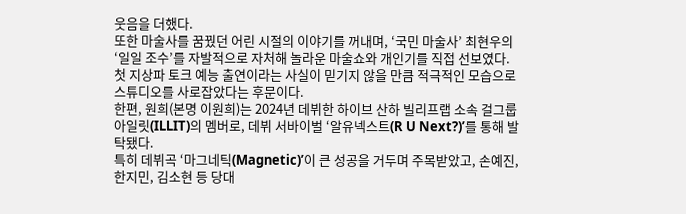웃음을 더했다.
또한 마술사를 꿈꿨던 어린 시절의 이야기를 꺼내며, ‘국민 마술사’ 최현우의 ‘일일 조수’를 자발적으로 자처해 놀라운 마술쇼와 개인기를 직접 선보였다.
첫 지상파 토크 예능 출연이라는 사실이 믿기지 않을 만큼 적극적인 모습으로 스튜디오를 사로잡았다는 후문이다.
한편, 원희(본명 이원희)는 2024년 데뷔한 하이브 산하 빌리프랩 소속 걸그룹 아일릿(ILLIT)의 멤버로, 데뷔 서바이벌 ‘알유넥스트(R U Next?)’를 통해 발탁됐다.
특히 데뷔곡 ‘마그네틱(Magnetic)’이 큰 성공을 거두며 주목받았고, 손예진, 한지민, 김소현 등 당대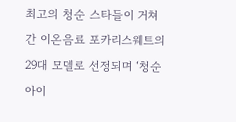최고의 청순 스타들이 거쳐 간 이온음료 포카리스웨트의 29대 모델로 선정되며 ‘청순 아이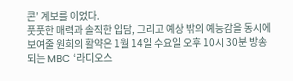콘’ 계보를 이었다.
풋풋한 매력과 솔직한 입담, 그리고 예상 밖의 예능감을 동시에 보여줄 원희의 활약은 1월 14일 수요일 오후 10시 30분 방송되는 MBC ‘라디오스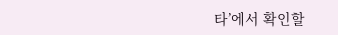타’에서 확인할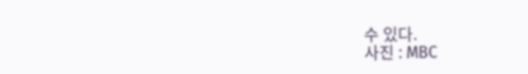수 있다.
사진 : MBC